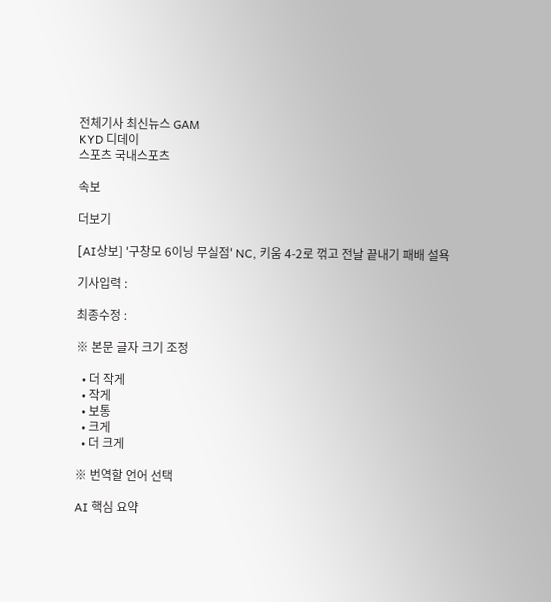전체기사 최신뉴스 GAM
KYD 디데이
스포츠 국내스포츠

속보

더보기

[AI상보] '구창모 6이닝 무실점' NC, 키움 4-2로 꺾고 전날 끝내기 패배 설욕

기사입력 :

최종수정 :

※ 본문 글자 크기 조정

  • 더 작게
  • 작게
  • 보통
  • 크게
  • 더 크게

※ 번역할 언어 선택

AI 핵심 요약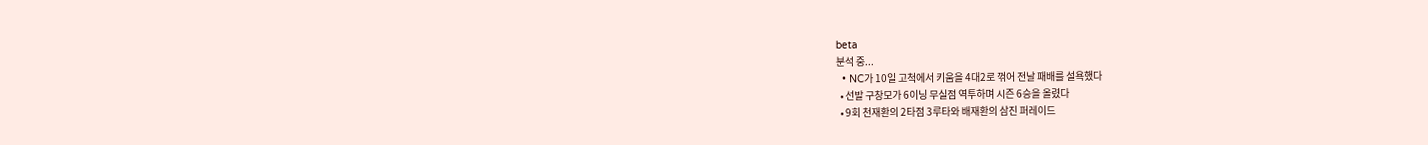beta
분석 중...
  • NC가 10일 고척에서 키움을 4대2로 꺾어 전날 패배를 설욕했다
  • 선발 구창모가 6이닝 무실점 역투하며 시즌 6승을 올렸다
  • 9회 천재환의 2타점 3루타와 배재환의 삼진 퍼레이드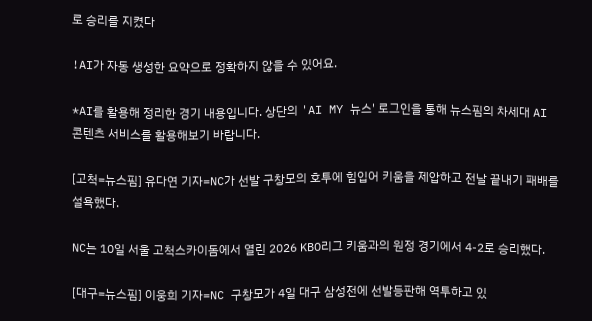로 승리를 지켰다

!AI가 자동 생성한 요약으로 정확하지 않을 수 있어요.

*AI를 활용해 정리한 경기 내용입니다. 상단의 'AI MY 뉴스' 로그인을 통해 뉴스핌의 차세대 AI 콘텐츠 서비스를 활용해보기 바랍니다.

[고척=뉴스핌] 유다연 기자=NC가 선발 구창모의 호투에 힘입어 키움을 제압하고 전날 끝내기 패배를 설욕했다.

NC는 10일 서울 고척스카이돔에서 열린 2026 KBO리그 키움과의 원정 경기에서 4-2로 승리했다.

[대구=뉴스핌] 이웅희 기자=NC 구창모가 4일 대구 삼성전에 선발등판해 역투하고 있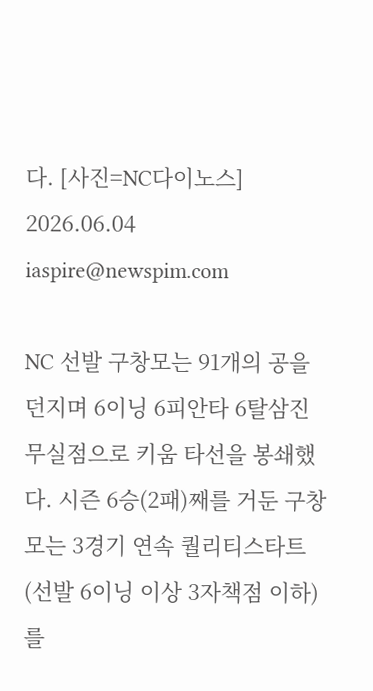다. [사진=NC다이노스] 2026.06.04 iaspire@newspim.com

NC 선발 구창모는 91개의 공을 던지며 6이닝 6피안타 6탈삼진 무실점으로 키움 타선을 봉쇄했다. 시즌 6승(2패)째를 거둔 구창모는 3경기 연속 퀄리티스타트(선발 6이닝 이상 3자책점 이하)를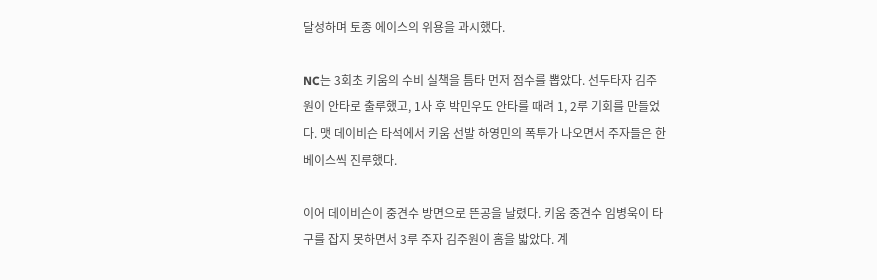달성하며 토종 에이스의 위용을 과시했다.

NC는 3회초 키움의 수비 실책을 틈타 먼저 점수를 뽑았다. 선두타자 김주원이 안타로 출루했고, 1사 후 박민우도 안타를 때려 1, 2루 기회를 만들었다. 맷 데이비슨 타석에서 키움 선발 하영민의 폭투가 나오면서 주자들은 한 베이스씩 진루했다.

이어 데이비슨이 중견수 방면으로 뜬공을 날렸다. 키움 중견수 임병욱이 타구를 잡지 못하면서 3루 주자 김주원이 홈을 밟았다. 계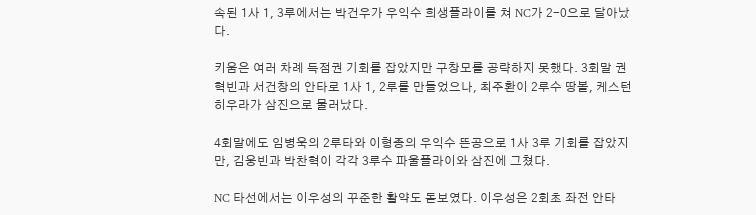속된 1사 1, 3루에서는 박건우가 우익수 희생플라이를 쳐 NC가 2-0으로 달아났다.

키움은 여러 차례 득점권 기회를 잡았지만 구창모를 공략하지 못했다. 3회말 권혁빈과 서건창의 안타로 1사 1, 2루를 만들었으나, 최주환이 2루수 땅볼, 케스턴 히우라가 삼진으로 물러났다.

4회말에도 임병욱의 2루타와 이형종의 우익수 뜬공으로 1사 3루 기회를 잡았지만, 김웅빈과 박찬혁이 각각 3루수 파울플라이와 삼진에 그쳤다.

NC 타선에서는 이우성의 꾸준한 활약도 돋보였다. 이우성은 2회초 좌전 안타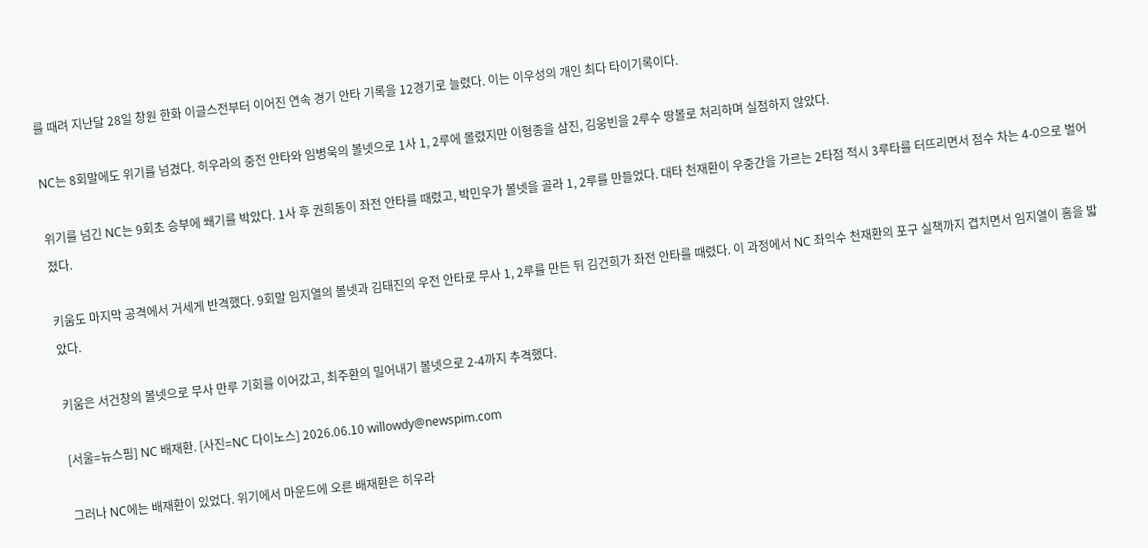를 때려 지난달 28일 창원 한화 이글스전부터 이어진 연속 경기 안타 기록을 12경기로 늘렸다. 이는 이우성의 개인 최다 타이기록이다.

NC는 8회말에도 위기를 넘겼다. 히우라의 중전 안타와 임병욱의 볼넷으로 1사 1, 2루에 몰렸지만 이형종을 삼진, 김웅빈을 2루수 땅볼로 처리하며 실점하지 않았다.

위기를 넘긴 NC는 9회초 승부에 쐐기를 박았다. 1사 후 권희동이 좌전 안타를 때렸고, 박민우가 볼넷을 골라 1, 2루를 만들었다. 대타 천재환이 우중간을 가르는 2타점 적시 3루타를 터뜨리면서 점수 차는 4-0으로 벌어졌다.

키움도 마지막 공격에서 거세게 반격했다. 9회말 임지열의 볼넷과 김태진의 우전 안타로 무사 1, 2루를 만든 뒤 김건희가 좌전 안타를 때렸다. 이 과정에서 NC 좌익수 천재환의 포구 실책까지 겹치면서 임지열이 홈을 밟았다.

키움은 서건창의 볼넷으로 무사 만루 기회를 이어갔고, 최주환의 밀어내기 볼넷으로 2-4까지 추격했다.

[서울=뉴스핌] NC 배재환. [사진=NC 다이노스] 2026.06.10 willowdy@newspim.com

그러나 NC에는 배재환이 있었다. 위기에서 마운드에 오른 배재환은 히우라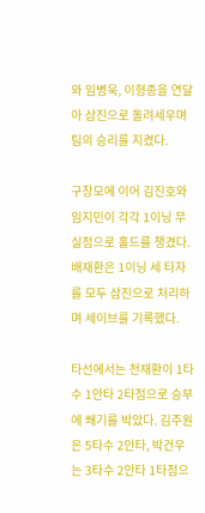와 임병욱, 이형종을 연달아 삼진으로 돌려세우며 팀의 승리를 지켰다.

구창모에 이어 김진호와 임지민이 각각 1이닝 무실점으로 홀드를 챙겼다. 배재환은 1이닝 세 타자를 모두 삼진으로 처리하며 세이브를 기록했다.

타선에서는 천재환이 1타수 1안타 2타점으로 승부에 쐐기를 박았다. 김주원은 5타수 2안타, 박건우는 3타수 2안타 1타점으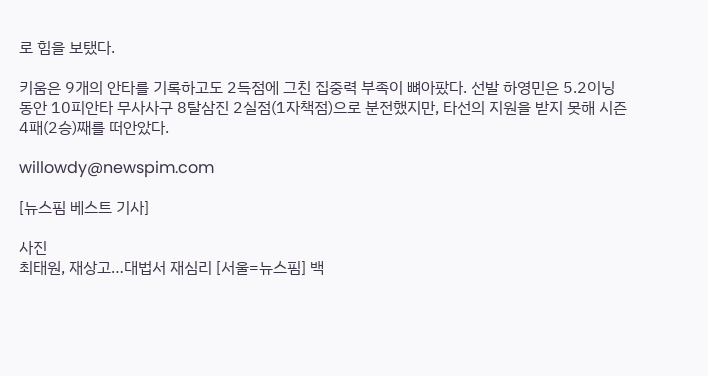로 힘을 보탰다.

키움은 9개의 안타를 기록하고도 2득점에 그친 집중력 부족이 뼈아팠다. 선발 하영민은 5.2이닝 동안 10피안타 무사사구 8탈삼진 2실점(1자책점)으로 분전했지만, 타선의 지원을 받지 못해 시즌 4패(2승)째를 떠안았다.

willowdy@newspim.com

[뉴스핌 베스트 기사]

사진
최태원, 재상고…대법서 재심리 [서울=뉴스핌] 백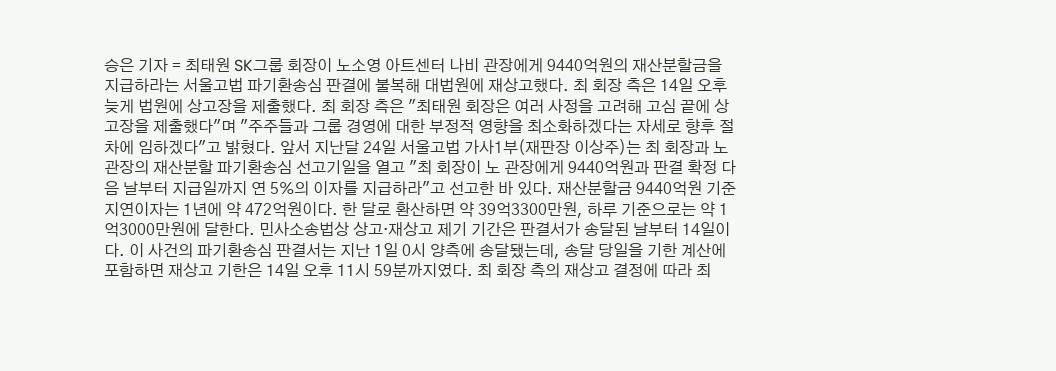승은 기자 = 최태원 SK그룹 회장이 노소영 아트센터 나비 관장에게 9440억원의 재산분할금을 지급하라는 서울고법 파기환송심 판결에 불복해 대법원에 재상고했다. 최 회장 측은 14일 오후 늦게 법원에 상고장을 제출했다. 최 회장 측은 "최태원 회장은 여러 사정을 고려해 고심 끝에 상고장을 제출했다"며 "주주들과 그룹 경영에 대한 부정적 영향을 최소화하겠다는 자세로 향후 절차에 임하겠다"고 밝혔다. 앞서 지난달 24일 서울고법 가사1부(재판장 이상주)는 최 회장과 노 관장의 재산분할 파기환송심 선고기일을 열고 "최 회장이 노 관장에게 9440억원과 판결 확정 다음 날부터 지급일까지 연 5%의 이자를 지급하라"고 선고한 바 있다. 재산분할금 9440억원 기준 지연이자는 1년에 약 472억원이다. 한 달로 환산하면 약 39억3300만원, 하루 기준으로는 약 1억3000만원에 달한다. 민사소송법상 상고·재상고 제기 기간은 판결서가 송달된 날부터 14일이다. 이 사건의 파기환송심 판결서는 지난 1일 0시 양측에 송달됐는데, 송달 당일을 기한 계산에 포함하면 재상고 기한은 14일 오후 11시 59분까지였다. 최 회장 측의 재상고 결정에 따라 최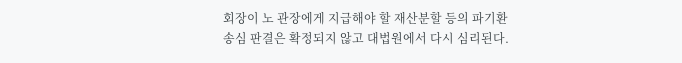회장이 노 관장에게 지급해야 할 재산분할 등의 파기환송심 판결은 확정되지 않고 대법원에서 다시 심리된다.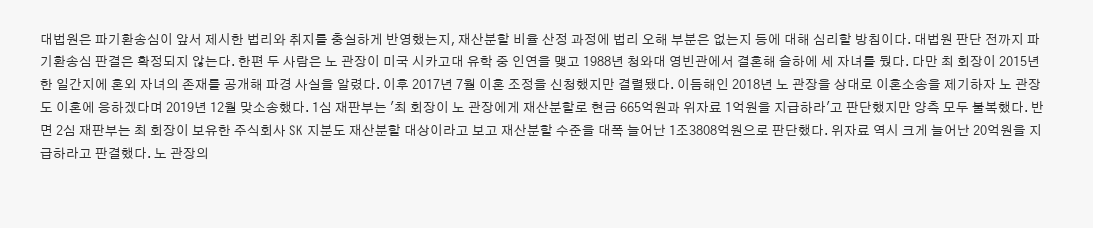대법원은 파기환송심이 앞서 제시한 법리와 취지를 충실하게 반영했는지, 재산분할 비율 산정 과정에 법리 오해 부분은 없는지 등에 대해 심리할 방침이다. 대법원 판단 전까지 파기환송심 판결은 확정되지 않는다. 한편 두 사람은 노 관장이 미국 시카고대 유학 중 인연을 맺고 1988년 청와대 영빈관에서 결혼해 슬하에 세 자녀를 뒀다. 다만 최 회장이 2015년 한 일간지에 혼외 자녀의 존재를 공개해 파경 사실을 알렸다. 이후 2017년 7월 이혼 조정을 신청했지만 결렬됐다. 이듬해인 2018년 노 관장을 상대로 이혼소송을 제기하자 노 관장도 이혼에 응하겠다며 2019년 12월 맞소송했다. 1심 재판부는 '최 회장이 노 관장에게 재산분할로 현금 665억원과 위자료 1억원을 지급하라'고 판단했지만 양측 모두 불복했다. 반면 2심 재판부는 최 회장이 보유한 주식회사 SK 지분도 재산분할 대상이라고 보고 재산분할 수준을 대폭 늘어난 1조3808억원으로 판단했다. 위자료 역시 크게 늘어난 20억원을 지급하라고 판결했다. 노 관장의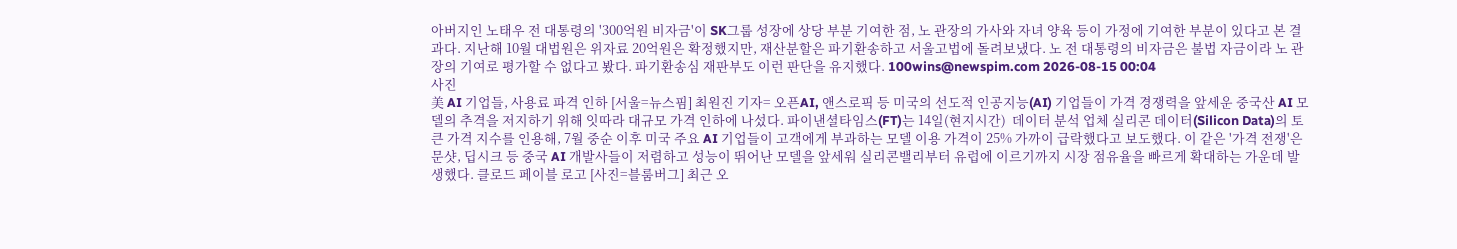아버지인 노태우 전 대통령의 '300억원 비자금'이 SK그룹 성장에 상당 부분 기여한 점, 노 관장의 가사와 자녀 양육 등이 가정에 기여한 부분이 있다고 본 결과다. 지난해 10월 대법원은 위자료 20억원은 확정했지만, 재산분할은 파기환송하고 서울고법에 돌려보냈다. 노 전 대통령의 비자금은 불법 자금이라 노 관장의 기여로 평가할 수 없다고 봤다. 파기환송심 재판부도 이런 판단을 유지했다. 100wins@newspim.com 2026-08-15 00:04
사진
美 AI 기업들, 사용료 파격 인하 [서울=뉴스핌] 최원진 기자= 오픈AI, 앤스로픽 등 미국의 선도적 인공지능(AI) 기업들이 가격 경쟁력을 앞세운 중국산 AI 모델의 추격을 저지하기 위해 잇따라 대규모 가격 인하에 나섰다. 파이낸셜타임스(FT)는 14일(현지시간)  데이터 분석 업체 실리콘 데이터(Silicon Data)의 토큰 가격 지수를 인용해, 7월 중순 이후 미국 주요 AI 기업들이 고객에게 부과하는 모델 이용 가격이 25% 가까이 급락했다고 보도했다. 이 같은 '가격 전쟁'은 문샷, 딥시크 등 중국 AI 개발사들이 저렴하고 성능이 뛰어난 모델을 앞세워 실리콘밸리부터 유럽에 이르기까지 시장 점유율을 빠르게 확대하는 가운데 발생했다. 클로드 페이블 로고 [사진=블룸버그] 최근 오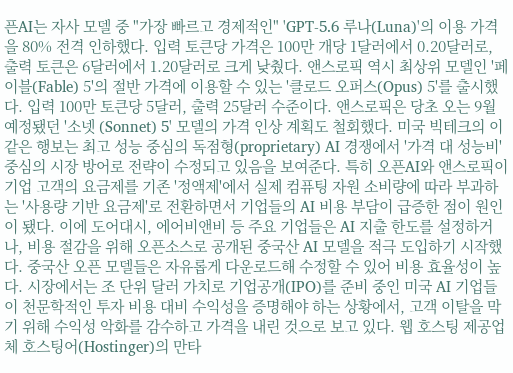픈AI는 자사 모델 중 "가장 빠르고 경제적인" 'GPT-5.6 루나(Luna)'의 이용 가격을 80% 전격 인하했다. 입력 토큰당 가격은 100만 개당 1달러에서 0.20달러로, 출력 토큰은 6달러에서 1.20달러로 크게 낮췄다. 앤스로픽 역시 최상위 모델인 '페이블(Fable) 5'의 절반 가격에 이용할 수 있는 '클로드 오퍼스(Opus) 5'를 출시했다. 입력 100만 토큰당 5달러, 출력 25달러 수준이다. 앤스로픽은 당초 오는 9월 예정됐던 '소넷 (Sonnet) 5' 모델의 가격 인상 계획도 철회했다. 미국 빅테크의 이 같은 행보는 최고 성능 중심의 독점형(proprietary) AI 경쟁에서 '가격 대 성능비' 중심의 시장 방어로 전략이 수정되고 있음을 보여준다. 특히 오픈AI와 앤스로픽이 기업 고객의 요금제를 기존 '정액제'에서 실제 컴퓨팅 자원 소비량에 따라 부과하는 '사용량 기반 요금제'로 전환하면서 기업들의 AI 비용 부담이 급증한 점이 원인이 됐다. 이에 도어대시, 에어비앤비 등 주요 기업들은 AI 지출 한도를 설정하거나, 비용 절감을 위해 오픈소스로 공개된 중국산 AI 모델을 적극 도입하기 시작했다. 중국산 오픈 모델들은 자유롭게 다운로드해 수정할 수 있어 비용 효율성이 높다. 시장에서는 조 단위 달러 가치로 기업공개(IPO)를 준비 중인 미국 AI 기업들이 천문학적인 투자 비용 대비 수익성을 증명해야 하는 상황에서, 고객 이탈을 막기 위해 수익성 악화를 감수하고 가격을 내린 것으로 보고 있다. 웹 호스팅 제공업체 호스팅어(Hostinger)의 만타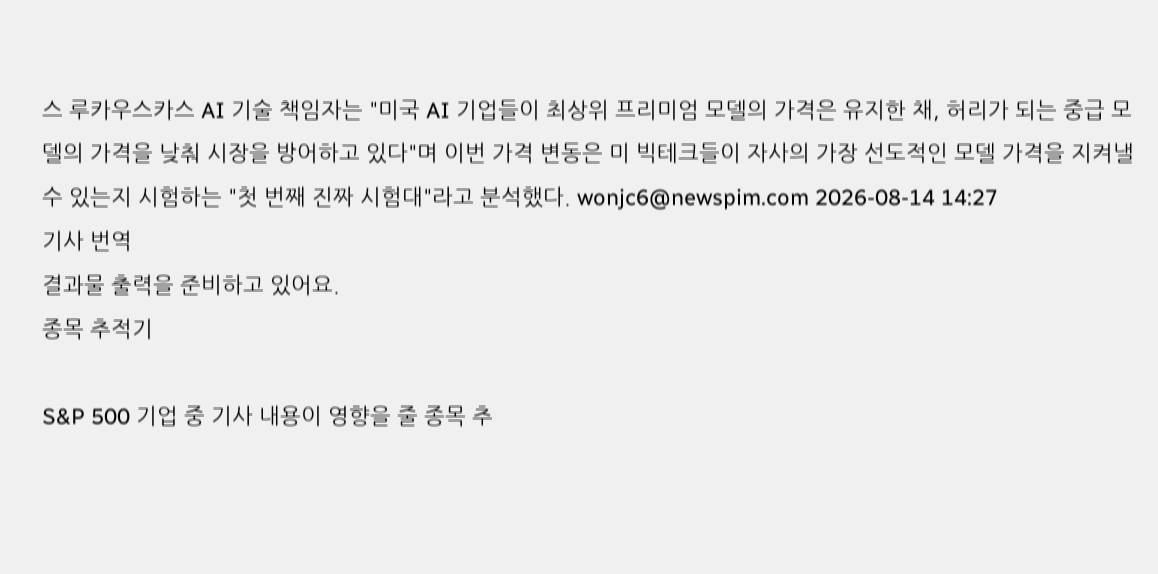스 루카우스카스 AI 기술 책임자는 "미국 AI 기업들이 최상위 프리미엄 모델의 가격은 유지한 채, 허리가 되는 중급 모델의 가격을 낮춰 시장을 방어하고 있다"며 이번 가격 변동은 미 빅테크들이 자사의 가장 선도적인 모델 가격을 지켜낼 수 있는지 시험하는 "첫 번째 진짜 시험대"라고 분석했다. wonjc6@newspim.com 2026-08-14 14:27
기사 번역
결과물 출력을 준비하고 있어요.
종목 추적기

S&P 500 기업 중 기사 내용이 영향을 줄 종목 추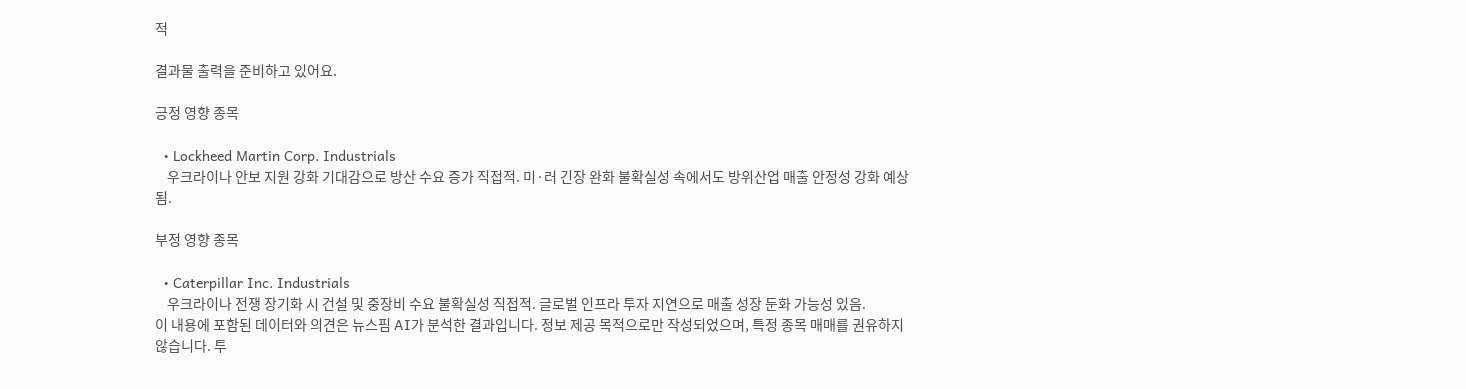적

결과물 출력을 준비하고 있어요.

긍정 영향 종목

  • Lockheed Martin Corp. Industrials
    우크라이나 안보 지원 강화 기대감으로 방산 수요 증가 직접적. 미·러 긴장 완화 불확실성 속에서도 방위산업 매출 안정성 강화 예상됨.

부정 영향 종목

  • Caterpillar Inc. Industrials
    우크라이나 전쟁 장기화 시 건설 및 중장비 수요 불확실성 직접적. 글로벌 인프라 투자 지연으로 매출 성장 둔화 가능성 있음.
이 내용에 포함된 데이터와 의견은 뉴스핌 AI가 분석한 결과입니다. 정보 제공 목적으로만 작성되었으며, 특정 종목 매매를 권유하지 않습니다. 투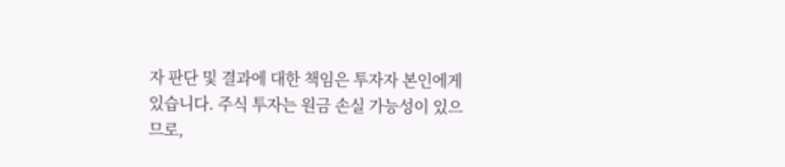자 판단 및 결과에 대한 책임은 투자자 본인에게 있습니다. 주식 투자는 원금 손실 가능성이 있으므로,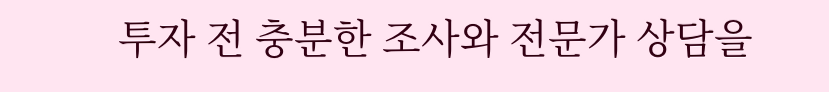투자 전 충분한 조사와 전문가 상담을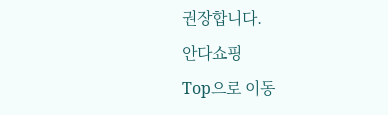권장합니다.
안다쇼핑
Top으로 이동